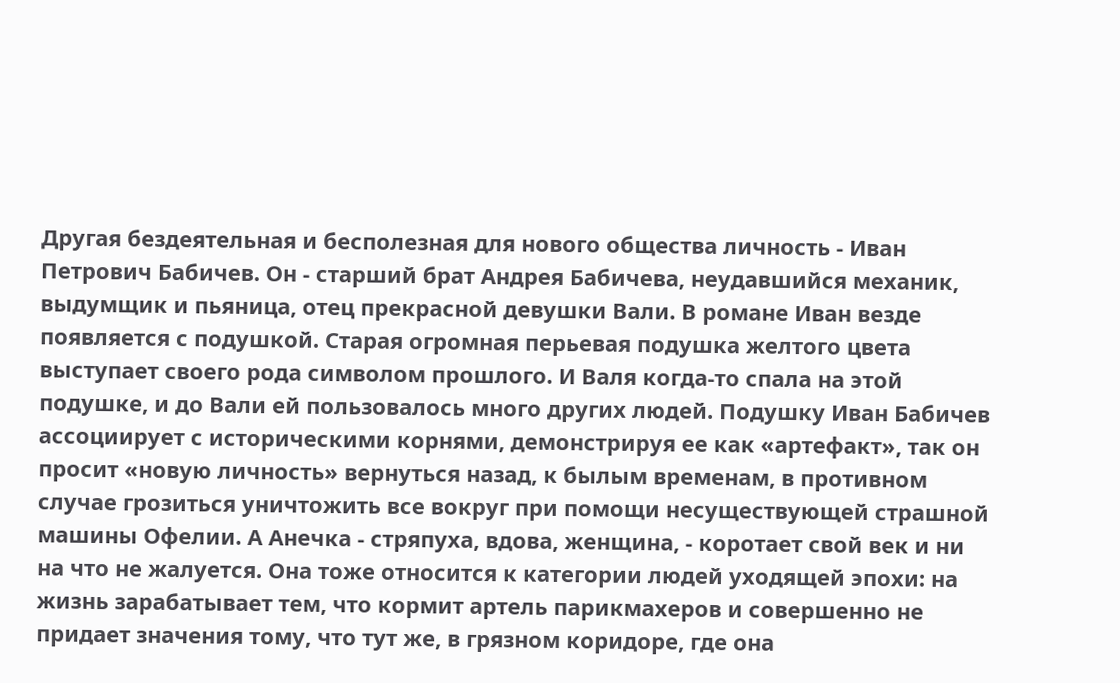Другая бездеятельная и бесполезная для нового общества личность - Иван Петрович Бабичев. Он - старший брат Андрея Бабичева, неудавшийся механик, выдумщик и пьяница, отец прекрасной девушки Вали. В романе Иван везде появляется с подушкой. Старая огромная перьевая подушка желтого цвета выступает своего рода символом прошлого. И Валя когда-то спала на этой подушке, и до Вали ей пользовалось много других людей. Подушку Иван Бабичев ассоциирует с историческими корнями, демонстрируя ее как «артефакт», так он просит «новую личность» вернуться назад, к былым временам, в противном случае грозиться уничтожить все вокруг при помощи несуществующей страшной машины Офелии. А Анечка - стряпуха, вдова, женщина, - коротает свой век и ни на что не жалуется. Она тоже относится к категории людей уходящей эпохи: на жизнь зарабатывает тем, что кормит артель парикмахеров и совершенно не придает значения тому, что тут же, в грязном коридоре, где она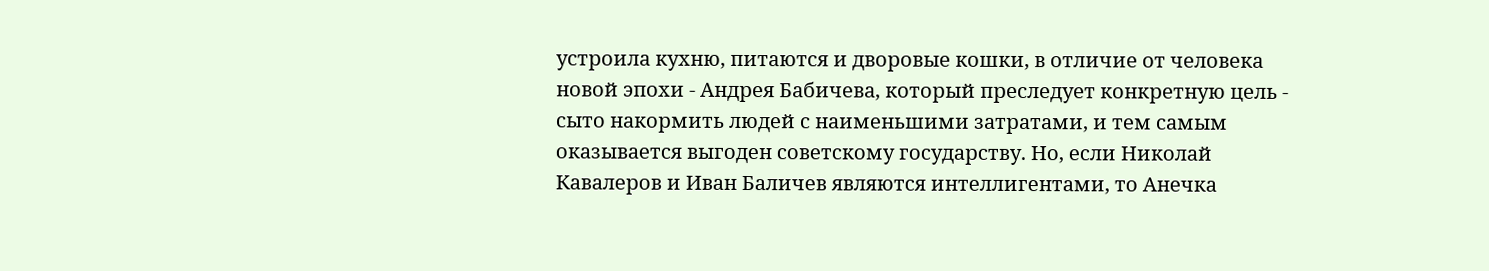устроила кухню, питаются и дворовые кошки, в отличие от человека новой эпохи - Андрея Бабичева, который преследует конкретную цель - сыто накормить людей с наименьшими затратами, и тем самым оказывается выгоден советскому государству. Но, если Николай Кавалеров и Иван Баличев являются интеллигентами, то Анечка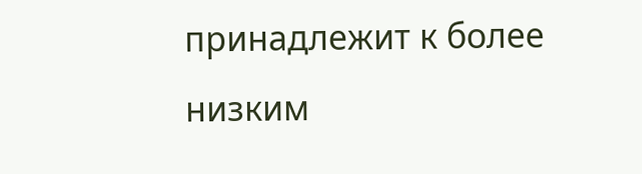принадлежит к более низким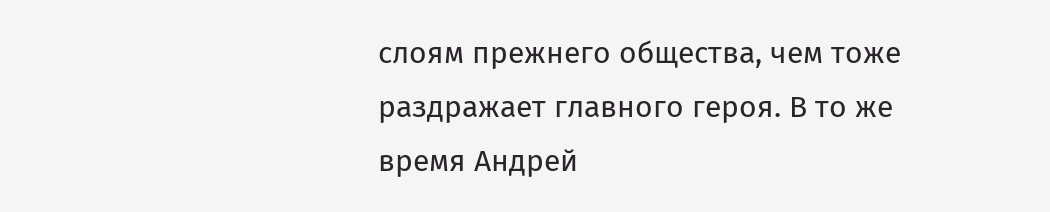слоям прежнего общества, чем тоже раздражает главного героя. В то же время Андрей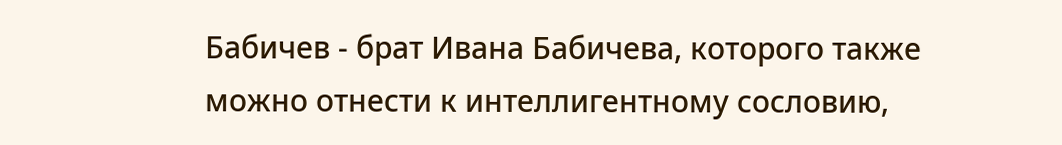Бабичев - брат Ивана Бабичева, которого также можно отнести к интеллигентному сословию,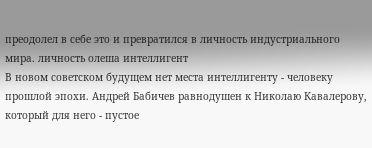преодолел в себе это и превратился в личность индустриального мира. личность олеша интеллигент
В новом советском будущем нет места интеллигенту - человеку прошлой эпохи. Андрей Бабичев равнодушен к Николаю Кавалерову, который для него - пустое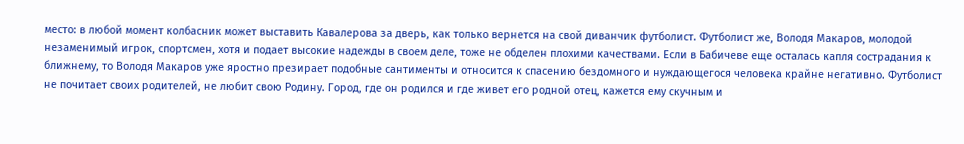место: в любой момент колбасник может выставить Кавалерова за дверь, как только вернется на свой диванчик футболист. Футболист же, Володя Макаров, молодой незаменимый игрок, спортсмен, хотя и подает высокие надежды в своем деле, тоже не обделен плохими качествами. Если в Бабичеве еще осталась капля сострадания к ближнему, то Володя Макаров уже яростно презирает подобные сантименты и относится к спасению бездомного и нуждающегося человека крайне негативно. Футболист не почитает своих родителей, не любит свою Родину. Город, где он родился и где живет его родной отец, кажется ему скучным и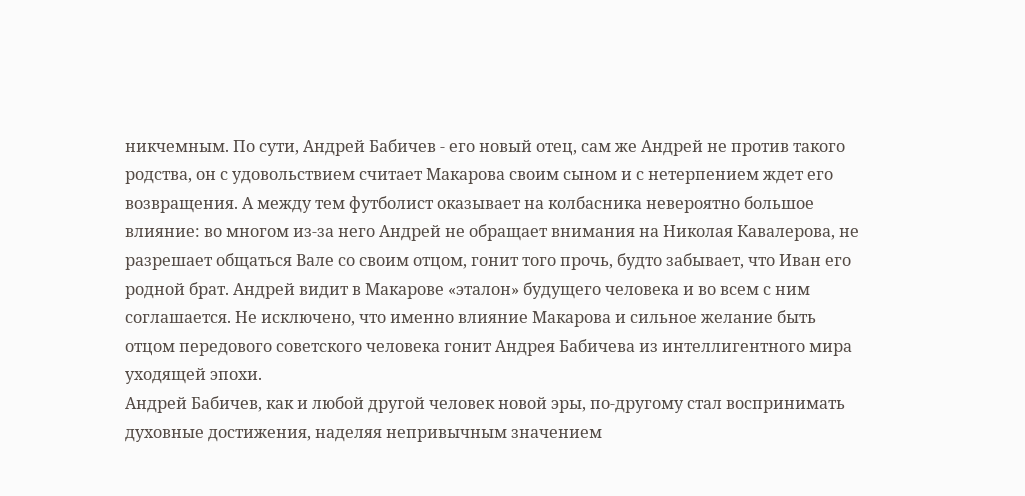никчемным. По сути, Андрей Бабичев - его новый отец, сам же Андрей не против такого родства, он с удовольствием считает Макарова своим сыном и с нетерпением ждет его возвращения. А между тем футболист оказывает на колбасника невероятно большое влияние: во многом из-за него Андрей не обращает внимания на Николая Кавалерова, не разрешает общаться Вале со своим отцом, гонит того прочь, будто забывает, что Иван его родной брат. Андрей видит в Макарове «эталон» будущего человека и во всем с ним соглашается. Не исключено, что именно влияние Макарова и сильное желание быть отцом передового советского человека гонит Андрея Бабичева из интеллигентного мира уходящей эпохи.
Андрей Бабичев, как и любой другой человек новой эры, по-другому стал воспринимать духовные достижения, наделяя непривычным значением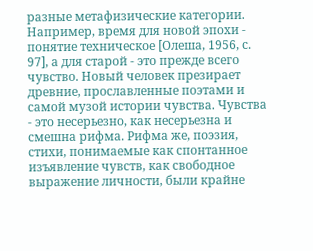разные метафизические категории. Например, время для новой эпохи - понятие техническое [Олеша, 1956, с. 97], а для старой - это прежде всего чувство. Новый человек презирает древние, прославленные поэтами и самой музой истории чувства. Чувства - это несерьезно, как несерьезна и смешна рифма. Рифма же, поэзия, стихи, понимаемые как спонтанное изъявление чувств, как свободное выражение личности, были крайне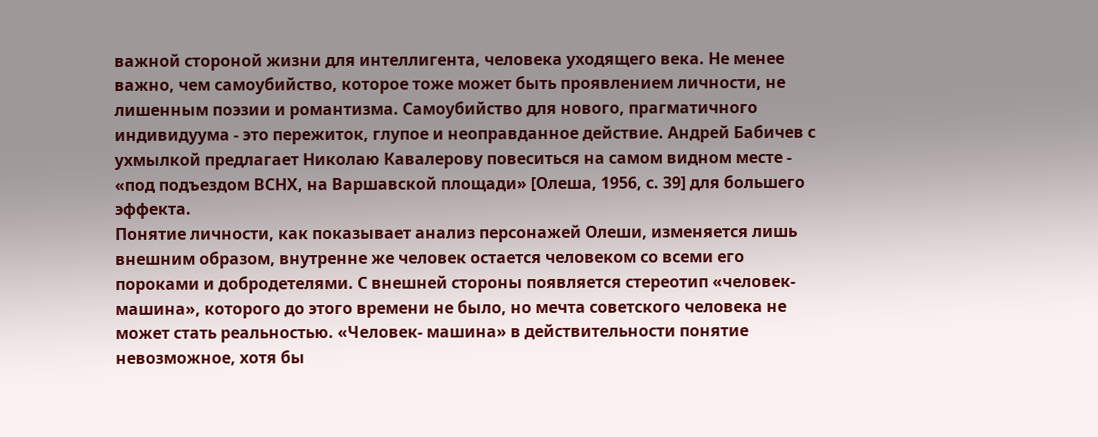важной стороной жизни для интеллигента, человека уходящего века. Не менее важно, чем самоубийство, которое тоже может быть проявлением личности, не лишенным поэзии и романтизма. Самоубийство для нового, прагматичного индивидуума - это пережиток, глупое и неоправданное действие. Андрей Бабичев с ухмылкой предлагает Николаю Кавалерову повеситься на самом видном месте - «под подъездом ВСНХ, на Варшавской площади» [Олеша, 1956, с. 39] для большего эффекта.
Понятие личности, как показывает анализ персонажей Олеши, изменяется лишь внешним образом, внутренне же человек остается человеком со всеми его пороками и добродетелями. С внешней стороны появляется стереотип «человек-машина», которого до этого времени не было, но мечта советского человека не может стать реальностью. «Человек- машина» в действительности понятие невозможное, хотя бы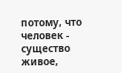потому, что человек - существо живое,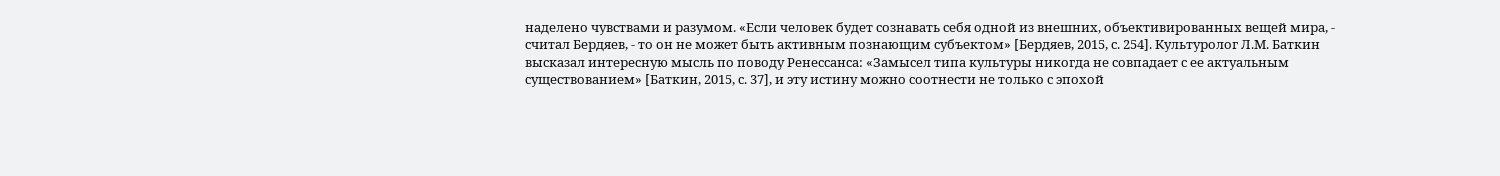наделено чувствами и разумом. «Если человек будет сознавать себя одной из внешних, объективированных вещей мира, - считал Бердяев, - то он не может быть активным познающим субъектом» [Бердяев, 2015, с. 254]. Культуролог Л.М. Баткин высказал интересную мысль по поводу Ренессанса: «Замысел типа культуры никогда не совпадает с ее актуальным существованием» [Баткин, 2015, с. 37], и эту истину можно соотнести не только с эпохой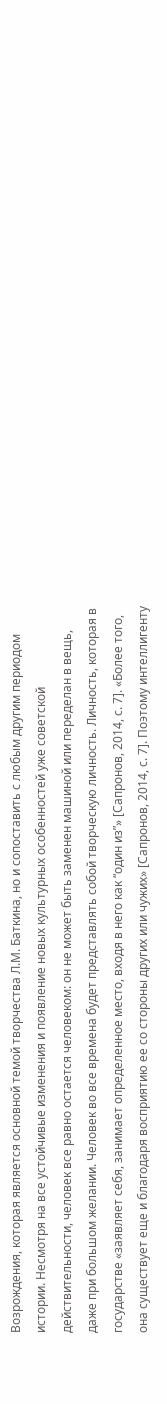Возрождения, которая является основной темой творчества Л.М. Баткина, но и сопоставить с любым другим периодом истории. Несмотря на все устойчивые изменения и появление новых культурных особенностей уже советской действительности, человек все равно остается человеком: он не может быть заменен машиной или переделан в вещь, даже при большом желании. Человек во все времена будет представлять собой творческую личность. Личность, которая в государстве «заявляет себя, занимает определенное место, входя в него как “один из”» [Сапронов, 2014, с. 7]. «Более того, она существует еще и благодаря восприятию ее со стороны других или чужих» [Сапронов, 2014, с. 7]. Поэтому интеллигенту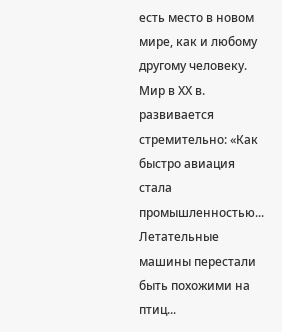есть место в новом мире, как и любому другому человеку.
Мир в ХХ в. развивается стремительно: «Как быстро авиация стала промышленностью... Летательные машины перестали быть похожими на птиц...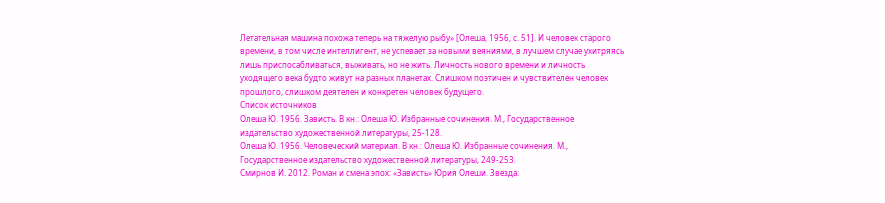Летательная машина похожа теперь на тяжелую рыбу» [Олеша, 1956, с. 51]. И человек старого времени, в том числе интеллигент, не успевает за новыми веяниями, в лучшем случае ухитряясь лишь приспосабливаться, выживать, но не жить. Личность нового времени и личность уходящего века будто живут на разных планетах. Слишком поэтичен и чувствителен человек прошлого, слишком деятелен и конкретен человек будущего.
Список источников
Олеша Ю. 1956. Зависть. В кн.: Олеша Ю. Избранные сочинения. М., Государственное издательство художественной литературы, 25-128.
Олеша Ю. 1956. Человеческий материал. В кн.: Олеша Ю. Избранные сочинения. М., Государственное издательство художественной литературы, 249-253.
Смирнов И. 2012. Роман и смена эпох: «Зависть» Юрия Олеши. Звезда: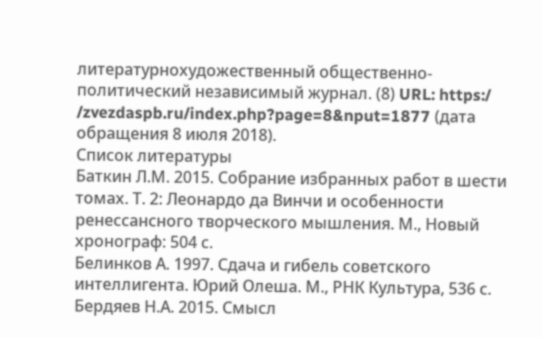литературнохудожественный общественно-политический независимый журнал. (8) URL: https:/ /zvezdaspb.ru/index.php?page=8&nput=1877 (дата обращения 8 июля 2018).
Список литературы
Баткин Л.М. 2015. Собрание избранных работ в шести томах. Т. 2: Леонардо да Винчи и особенности ренессансного творческого мышления. М., Новый хронограф: 504 с.
Белинков А. 1997. Сдача и гибель советского интеллигента. Юрий Олеша. М., РНК Культура, 536 с.
Бердяев Н.А. 2015. Смысл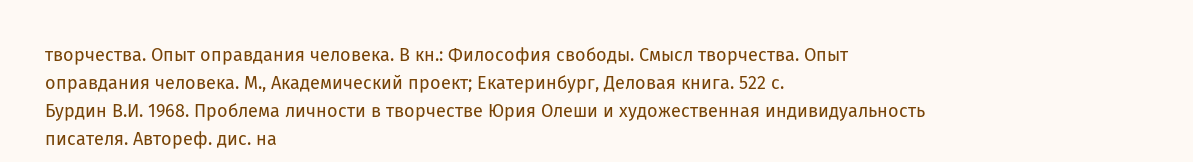творчества. Опыт оправдания человека. В кн.: Философия свободы. Смысл творчества. Опыт оправдания человека. М., Академический проект; Екатеринбург, Деловая книга. 522 с.
Бурдин В.И. 1968. Проблема личности в творчестве Юрия Олеши и художественная индивидуальность писателя. Автореф. дис. на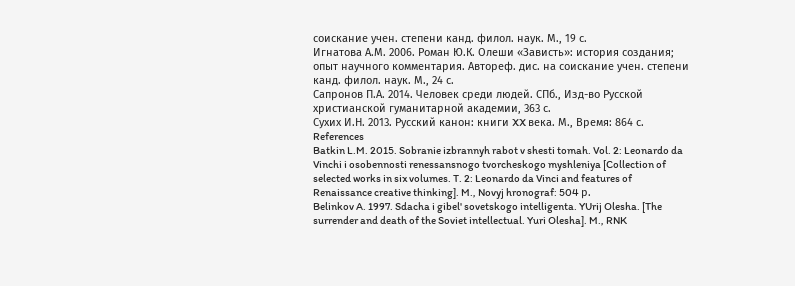соискание учен. степени канд. филол. наук. М., 19 с.
Игнатова А.М. 2006. Роман Ю.К. Олеши «Зависть»: история создания; опыт научного комментария. Автореф. дис. на соискание учен. степени канд. филол. наук. М., 24 с.
Сапронов П.А. 2014. Человек среди людей. СПб., Изд-во Русской христианской гуманитарной академии, 363 с.
Сухих И.Н. 2013. Русский канон: книги XX века. М., Время: 864 с.
References
Batkin L.M. 2015. Sobranie izbrannyh rabot v shesti tomah. Vol. 2: Leonardo da Vinchi i osobennosti renessansnogo tvorcheskogo myshleniya [Collection of selected works in six volumes. T. 2: Leonardo da Vinci and features of Renaissance creative thinking]. M., Novyj hronograf: 504 р.
Belinkov A. 1997. Sdacha i gibel' sovetskogo intelligenta. YUrij Olesha. [The surrender and death of the Soviet intellectual. Yuri Olesha]. M., RNK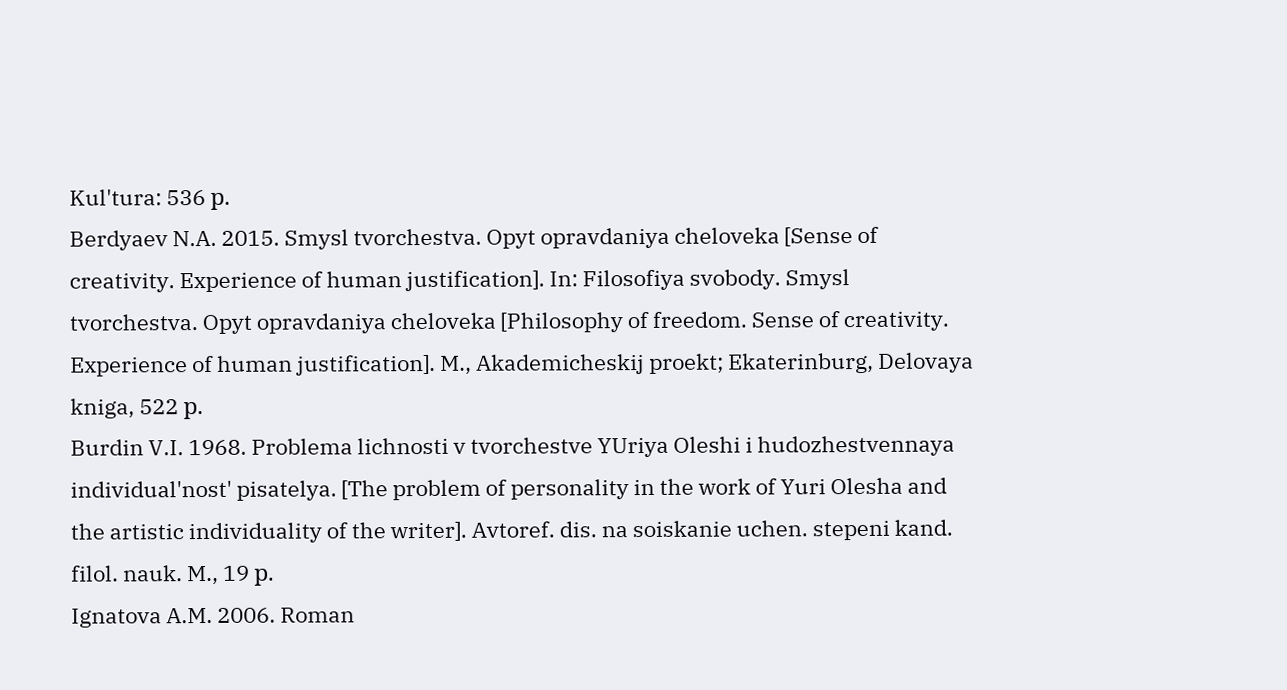Kul'tura: 536 р.
Berdyaev N.A. 2015. Smysl tvorchestva. Opyt opravdaniya cheloveka [Sense of creativity. Experience of human justification]. In: Filosofiya svobody. Smysl tvorchestva. Opyt opravdaniya cheloveka [Philosophy of freedom. Sense of creativity. Experience of human justification]. M., Akademicheskij proekt; Ekaterinburg, Delovaya kniga, 522 р.
Burdin V.I. 1968. Problema lichnosti v tvorchestve YUriya Oleshi i hudozhestvennaya individual'nost' pisatelya. [The problem of personality in the work of Yuri Olesha and the artistic individuality of the writer]. Avtoref. dis. na soiskanie uchen. stepeni kand. filol. nauk. M., 19 р.
Ignatova A.M. 2006. Roman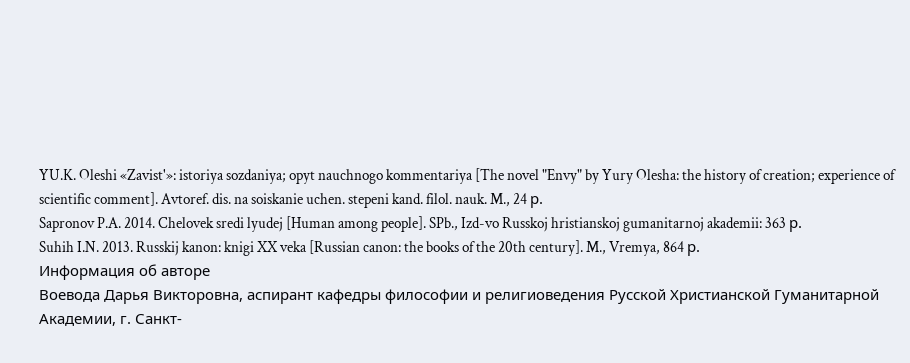YU.K. Oleshi «Zavist'»: istoriya sozdaniya; opyt nauchnogo kommentariya [The novel "Envy" by Yury Olesha: the history of creation; experience of scientific comment]. Avtoref. dis. na soiskanie uchen. stepeni kand. filol. nauk. M., 24 р.
Sapronov P.A. 2014. Chelovek sredi lyudej [Human among people]. SPb., Izd-vo Russkoj hristianskoj gumanitarnoj akademii: 363 р.
Suhih I.N. 2013. Russkij kanon: knigi XX veka [Russian canon: the books of the 20th century]. M., Vremya, 864 р.
Информация об авторе
Воевода Дарья Викторовна, аспирант кафедры философии и религиоведения Русской Христианской Гуманитарной Академии, г. Санкт-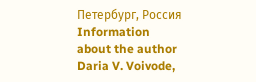Петербург, Россия
Information about the author
Daria V. Voivode,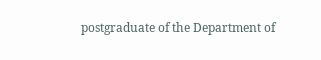postgraduate of the Department of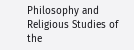Philosophy and Religious Studies of the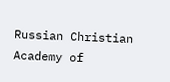Russian Christian Academy of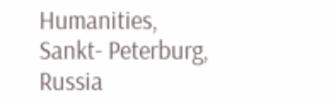Humanities, Sankt- Peterburg, Russia